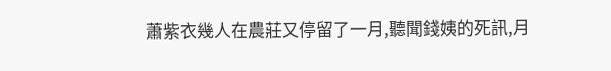蕭紫衣幾人在農莊又停留了一月,聽聞錢姨的死訊,月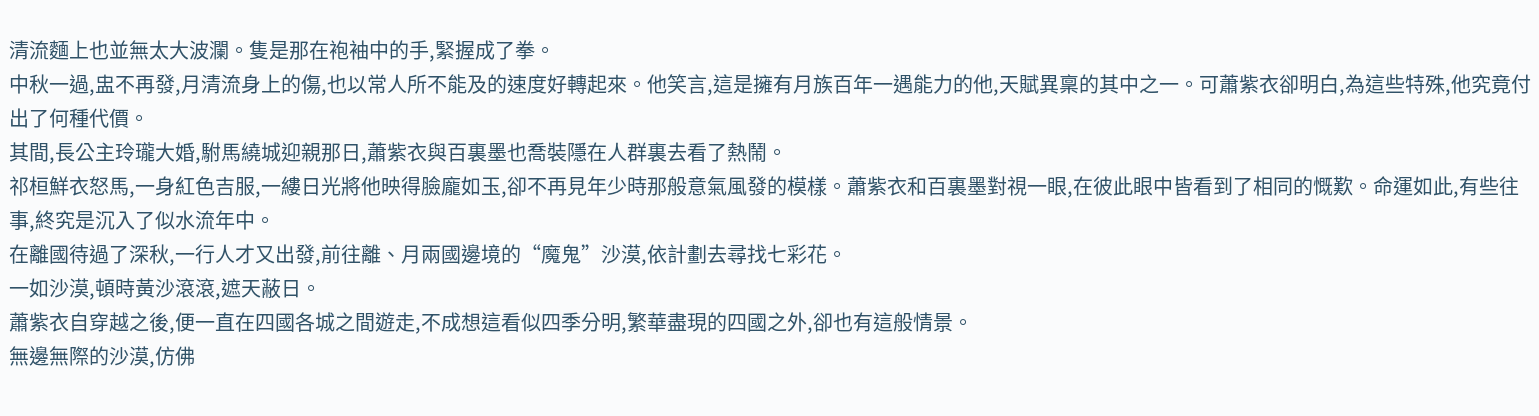清流麵上也並無太大波瀾。隻是那在袍袖中的手,緊握成了拳。
中秋一過,盅不再發,月清流身上的傷,也以常人所不能及的速度好轉起來。他笑言,這是擁有月族百年一遇能力的他,天賦異稟的其中之一。可蕭紫衣卻明白,為這些特殊,他究竟付出了何種代價。
其間,長公主玲瓏大婚,駙馬繞城迎親那日,蕭紫衣與百裏墨也喬裝隱在人群裏去看了熱鬧。
祁桓鮮衣怒馬,一身紅色吉服,一縷日光將他映得臉龐如玉,卻不再見年少時那般意氣風發的模樣。蕭紫衣和百裏墨對視一眼,在彼此眼中皆看到了相同的慨歎。命運如此,有些往事,終究是沉入了似水流年中。
在離國待過了深秋,一行人才又出發,前往離、月兩國邊境的“魔鬼”沙漠,依計劃去尋找七彩花。
一如沙漠,頓時黃沙滾滾,遮天蔽日。
蕭紫衣自穿越之後,便一直在四國各城之間遊走,不成想這看似四季分明,繁華盡現的四國之外,卻也有這般情景。
無邊無際的沙漠,仿佛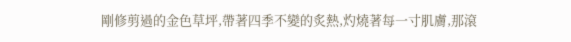剛修剪過的金色草坪,帶著四季不變的炙熱,灼燒著每一寸肌膚,那滾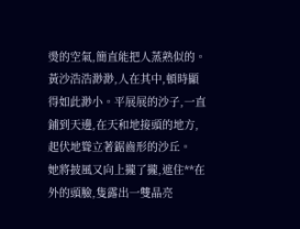燙的空氣,簡直能把人蒸熟似的。黃沙浩浩渺渺,人在其中,頓時顯得如此渺小。平展展的沙子,一直鋪到天邊,在天和地接頭的地方,起伏地聳立著鋸齒形的沙丘。
她將披風又向上攏了攏,遮住**在外的頭臉,隻露出一雙晶亮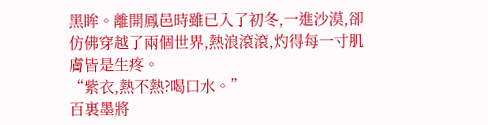黑眸。離開鳳邑時雖已入了初冬,一進沙漠,卻仿佛穿越了兩個世界,熱浪滾滾,灼得每一寸肌膚皆是生疼。
“紫衣,熱不熱?喝口水。”
百裏墨將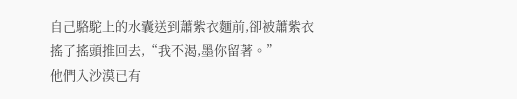自己駱駝上的水囊送到蕭紫衣麵前,卻被蕭紫衣搖了搖頭推回去,“我不渴,墨你留著。”
他們入沙漠已有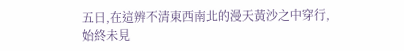五日,在這辨不清東西南北的漫天黃沙之中穿行,始終未見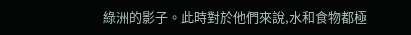綠洲的影子。此時對於他們來說,水和食物都極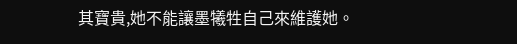其寶貴,她不能讓墨犧牲自己來維護她。